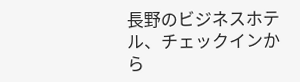長野のビジネスホテル、チェックインから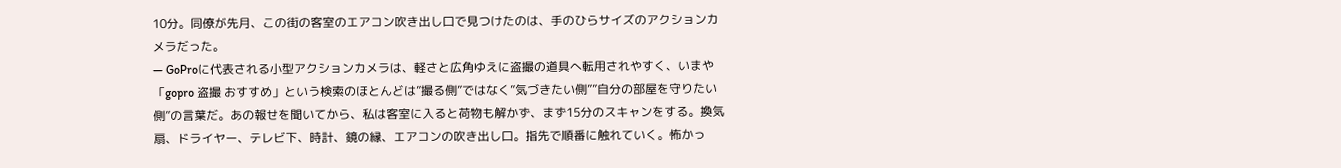10分。同僚が先月、この街の客室のエアコン吹き出し口で見つけたのは、手のひらサイズのアクションカメラだった。
— GoProに代表される小型アクションカメラは、軽さと広角ゆえに盗撮の道具へ転用されやすく、いまや「gopro 盗撮 おすすめ」という検索のほとんどは”撮る側”ではなく”気づきたい側””自分の部屋を守りたい側”の言葉だ。あの報せを聞いてから、私は客室に入ると荷物も解かず、まず15分のスキャンをする。換気扇、ドライヤー、テレビ下、時計、鏡の縁、エアコンの吹き出し口。指先で順番に触れていく。怖かっ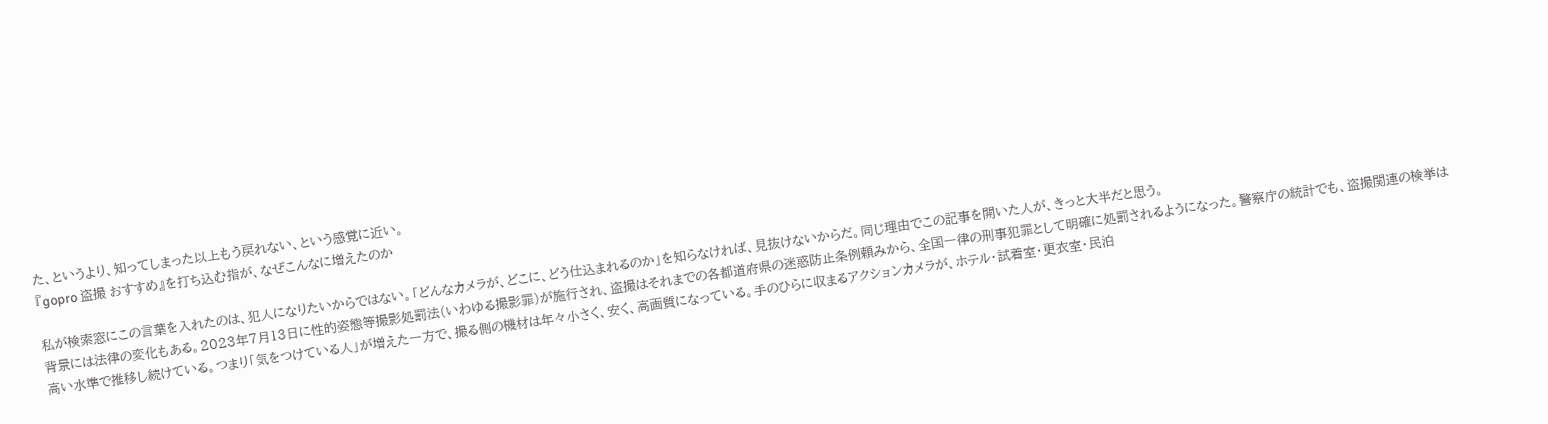た、というより、知ってしまった以上もう戻れない、という感覚に近い。
『gopro 盗撮 おすすめ』を打ち込む指が、なぜこんなに増えたのか

私が検索窓にこの言葉を入れたのは、犯人になりたいからではない。「どんなカメラが、どこに、どう仕込まれるのか」を知らなければ、見抜けないからだ。同じ理由でこの記事を開いた人が、きっと大半だと思う。
背景には法律の変化もある。2023年7月13日に性的姿態等撮影処罰法(いわゆる撮影罪)が施行され、盗撮はそれまでの各都道府県の迷惑防止条例頼みから、全国一律の刑事犯罪として明確に処罰されるようになった。警察庁の統計でも、盗撮関連の検挙は高い水準で推移し続けている。つまり「気をつけている人」が増えた一方で、撮る側の機材は年々小さく、安く、高画質になっている。手のひらに収まるアクションカメラが、ホテル・試着室・更衣室・民泊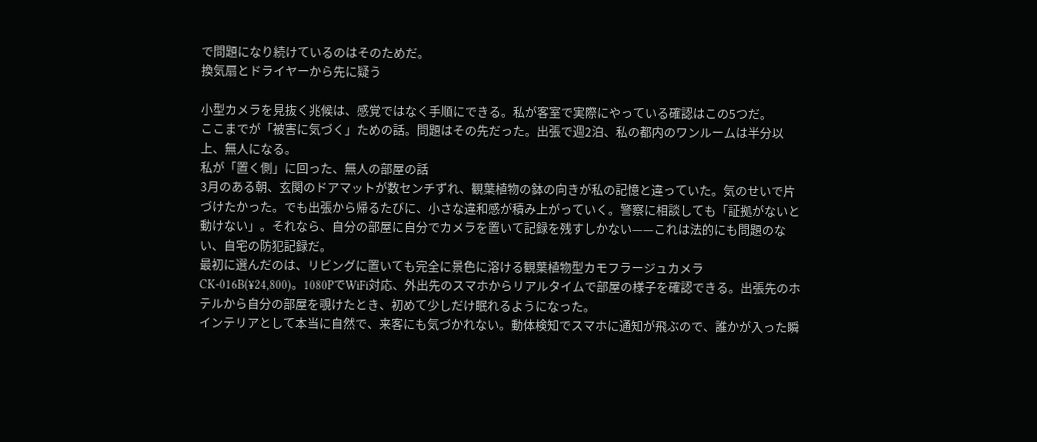で問題になり続けているのはそのためだ。
換気扇とドライヤーから先に疑う

小型カメラを見抜く兆候は、感覚ではなく手順にできる。私が客室で実際にやっている確認はこの5つだ。
ここまでが「被害に気づく」ための話。問題はその先だった。出張で週2泊、私の都内のワンルームは半分以上、無人になる。
私が「置く側」に回った、無人の部屋の話
3月のある朝、玄関のドアマットが数センチずれ、観葉植物の鉢の向きが私の記憶と違っていた。気のせいで片づけたかった。でも出張から帰るたびに、小さな違和感が積み上がっていく。警察に相談しても「証拠がないと動けない」。それなら、自分の部屋に自分でカメラを置いて記録を残すしかない——これは法的にも問題のない、自宅の防犯記録だ。
最初に選んだのは、リビングに置いても完全に景色に溶ける観葉植物型カモフラージュカメラ CK-016B(¥24,800)。1080PでWiFi対応、外出先のスマホからリアルタイムで部屋の様子を確認できる。出張先のホテルから自分の部屋を覗けたとき、初めて少しだけ眠れるようになった。
インテリアとして本当に自然で、来客にも気づかれない。動体検知でスマホに通知が飛ぶので、誰かが入った瞬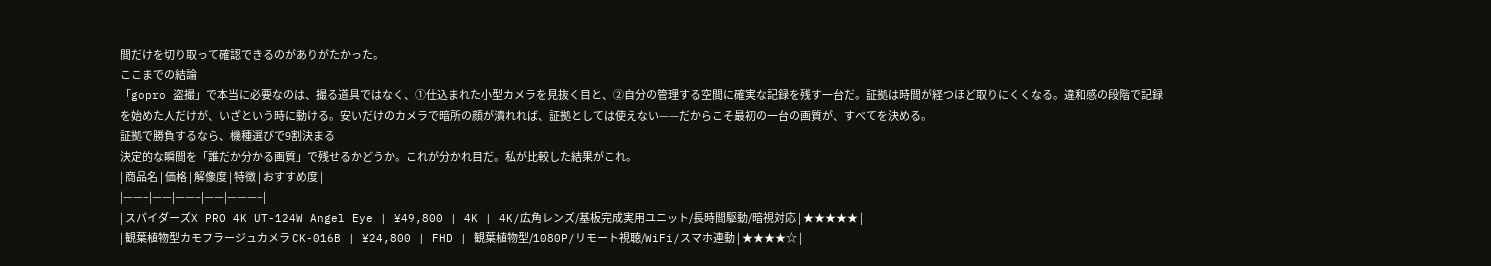間だけを切り取って確認できるのがありがたかった。
ここまでの結論
「gopro 盗撮」で本当に必要なのは、撮る道具ではなく、①仕込まれた小型カメラを見抜く目と、②自分の管理する空間に確実な記録を残す一台だ。証拠は時間が経つほど取りにくくなる。違和感の段階で記録を始めた人だけが、いざという時に動ける。安いだけのカメラで暗所の顔が潰れれば、証拠としては使えない——だからこそ最初の一台の画質が、すべてを決める。
証拠で勝負するなら、機種選びで9割決まる
決定的な瞬間を「誰だか分かる画質」で残せるかどうか。これが分かれ目だ。私が比較した結果がこれ。
| 商品名 | 価格 | 解像度 | 特徴 | おすすめ度 |
|——–|——|——–|——|———–|
| スパイダーズX PRO 4K UT-124W Angel Eye | ¥49,800 | 4K | 4K/広角レンズ/基板完成実用ユニット/長時間駆動/暗視対応 | ★★★★★ |
| 観葉植物型カモフラージュカメラ CK-016B | ¥24,800 | FHD | 観葉植物型/1080P/リモート視聴/WiFi/スマホ連動 | ★★★★☆ |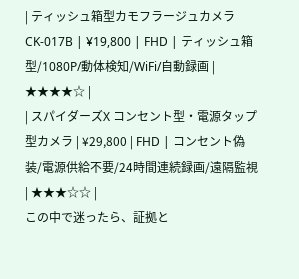| ティッシュ箱型カモフラージュカメラ CK-017B | ¥19,800 | FHD | ティッシュ箱型/1080P/動体検知/WiFi/自動録画 | ★★★★☆ |
| スパイダーズX コンセント型・電源タップ型カメラ | ¥29,800 | FHD | コンセント偽装/電源供給不要/24時間連続録画/遠隔監視 | ★★★☆☆ |
この中で迷ったら、証拠と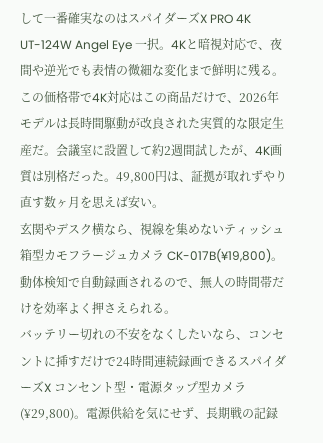して一番確実なのはスパイダーズX PRO 4K UT-124W Angel Eye 一択。4Kと暗視対応で、夜間や逆光でも表情の微細な変化まで鮮明に残る。この価格帯で4K対応はこの商品だけで、2026年モデルは長時間駆動が改良された実質的な限定生産だ。会議室に設置して約2週間試したが、4K画質は別格だった。49,800円は、証拠が取れずやり直す数ヶ月を思えば安い。
玄関やデスク横なら、視線を集めないティッシュ箱型カモフラージュカメラ CK-017B(¥19,800)。動体検知で自動録画されるので、無人の時間帯だけを効率よく押さえられる。
バッテリー切れの不安をなくしたいなら、コンセントに挿すだけで24時間連続録画できるスパイダーズX コンセント型・電源タップ型カメラ(¥29,800)。電源供給を気にせず、長期戦の記録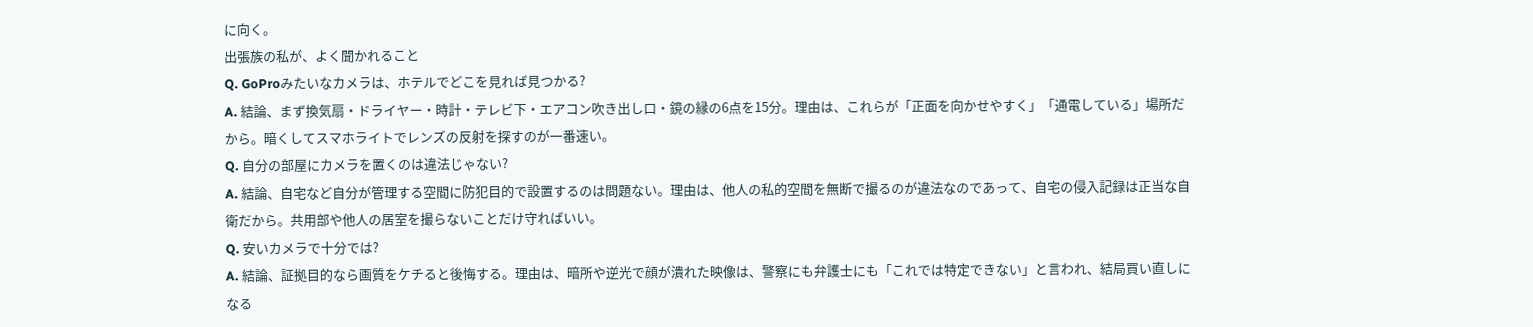に向く。
出張族の私が、よく聞かれること
Q. GoProみたいなカメラは、ホテルでどこを見れば見つかる?
A. 結論、まず換気扇・ドライヤー・時計・テレビ下・エアコン吹き出し口・鏡の縁の6点を15分。理由は、これらが「正面を向かせやすく」「通電している」場所だから。暗くしてスマホライトでレンズの反射を探すのが一番速い。
Q. 自分の部屋にカメラを置くのは違法じゃない?
A. 結論、自宅など自分が管理する空間に防犯目的で設置するのは問題ない。理由は、他人の私的空間を無断で撮るのが違法なのであって、自宅の侵入記録は正当な自衛だから。共用部や他人の居室を撮らないことだけ守ればいい。
Q. 安いカメラで十分では?
A. 結論、証拠目的なら画質をケチると後悔する。理由は、暗所や逆光で顔が潰れた映像は、警察にも弁護士にも「これでは特定できない」と言われ、結局買い直しになる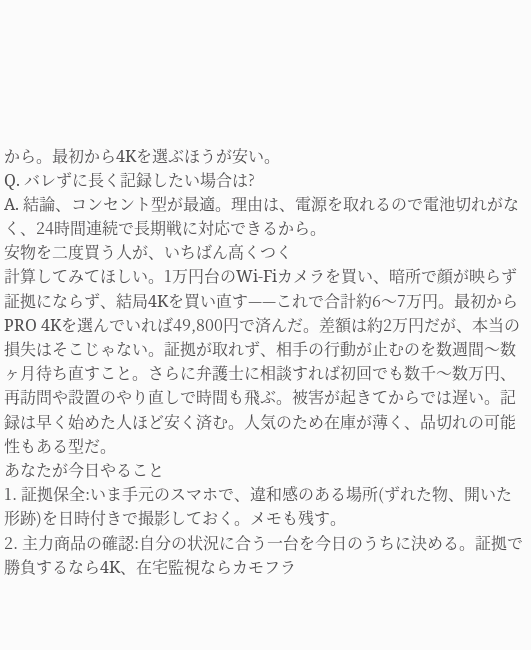から。最初から4Kを選ぶほうが安い。
Q. バレずに長く記録したい場合は?
A. 結論、コンセント型が最適。理由は、電源を取れるので電池切れがなく、24時間連続で長期戦に対応できるから。
安物を二度買う人が、いちばん高くつく
計算してみてほしい。1万円台のWi-Fiカメラを買い、暗所で顔が映らず証拠にならず、結局4Kを買い直す——これで合計約6〜7万円。最初からPRO 4Kを選んでいれば49,800円で済んだ。差額は約2万円だが、本当の損失はそこじゃない。証拠が取れず、相手の行動が止むのを数週間〜数ヶ月待ち直すこと。さらに弁護士に相談すれば初回でも数千〜数万円、再訪問や設置のやり直しで時間も飛ぶ。被害が起きてからでは遅い。記録は早く始めた人ほど安く済む。人気のため在庫が薄く、品切れの可能性もある型だ。
あなたが今日やること
1. 証拠保全:いま手元のスマホで、違和感のある場所(ずれた物、開いた形跡)を日時付きで撮影しておく。メモも残す。
2. 主力商品の確認:自分の状況に合う一台を今日のうちに決める。証拠で勝負するなら4K、在宅監視ならカモフラ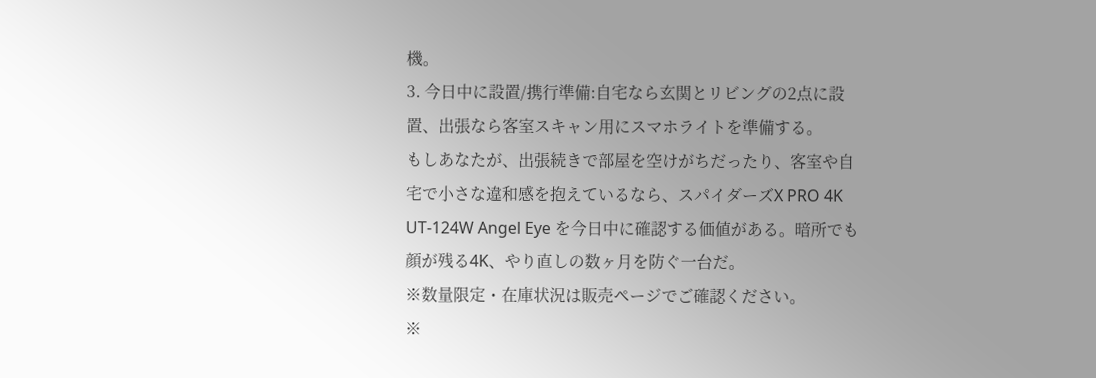機。
3. 今日中に設置/携行準備:自宅なら玄関とリビングの2点に設置、出張なら客室スキャン用にスマホライトを準備する。
もしあなたが、出張続きで部屋を空けがちだったり、客室や自宅で小さな違和感を抱えているなら、スパイダーズX PRO 4K UT-124W Angel Eye を今日中に確認する価値がある。暗所でも顔が残る4K、やり直しの数ヶ月を防ぐ一台だ。
※数量限定・在庫状況は販売ページでご確認ください。
※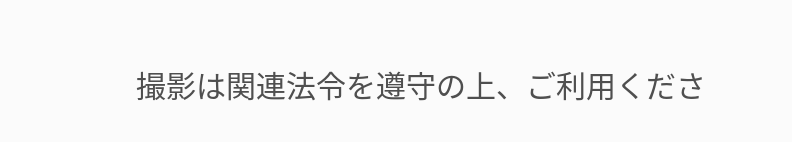撮影は関連法令を遵守の上、ご利用くださ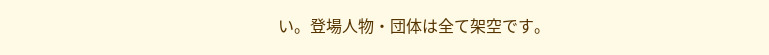い。登場人物・団体は全て架空です。